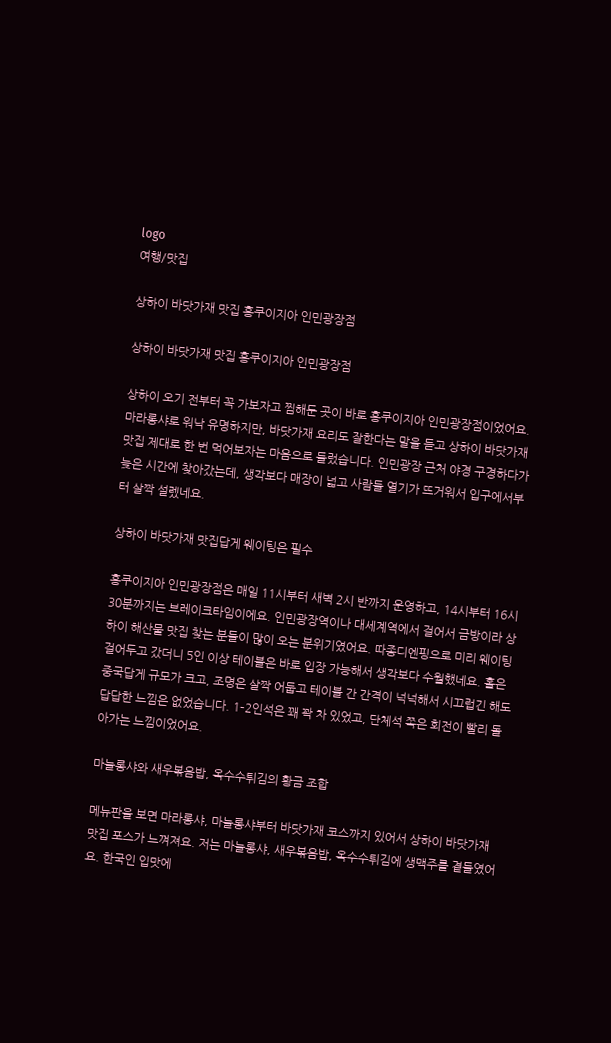logo
여행/맛집

상하이 바닷가재 맛집 홍쿠이지아 인민광장점

상하이 바닷가재 맛집 홍쿠이지아 인민광장점

상하이 오기 전부터 꼭 가보자고 찜해둔 곳이 바로 홍쿠이지아 인민광장점이었어요. 마라롱샤로 워낙 유명하지만, 바닷가재 요리도 잘한다는 말을 듣고 상하이 바닷가재 맛집 제대로 한 번 먹어보자는 마음으로 들렀습니다. 인민광장 근처 야경 구경하다가 늦은 시간에 찾아갔는데, 생각보다 매장이 넓고 사람들 열기가 뜨거워서 입구에서부터 살짝 설렜네요.

상하이 바닷가재 맛집답게 웨이팅은 필수

홍쿠이지아 인민광장점은 매일 11시부터 새벽 2시 반까지 운영하고, 14시부터 16시 30분까지는 브레이크타임이에요. 인민광장역이나 대세계역에서 걸어서 금방이라 상하이 해산물 맛집 찾는 분들이 많이 오는 분위기였어요. 따종디엔핑으로 미리 웨이팅 걸어두고 갔더니 5인 이상 테이블은 바로 입장 가능해서 생각보다 수월했네요. 홀은 중국답게 규모가 크고, 조명은 살짝 어둡고 테이블 간 간격이 넉넉해서 시끄럽긴 해도 답답한 느낌은 없었습니다. 1–2인석은 꽤 꽉 차 있었고, 단체석 쪽은 회전이 빨리 돌아가는 느낌이었어요.

마늘롱샤와 새우볶음밥, 옥수수튀김의 황금 조합

메뉴판을 보면 마라롱샤, 마늘롱샤부터 바닷가재 코스까지 있어서 상하이 바닷가재 맛집 포스가 느껴져요. 저는 마늘롱샤, 새우볶음밥, 옥수수튀김에 생맥주를 곁들였어요. 한국인 입맛에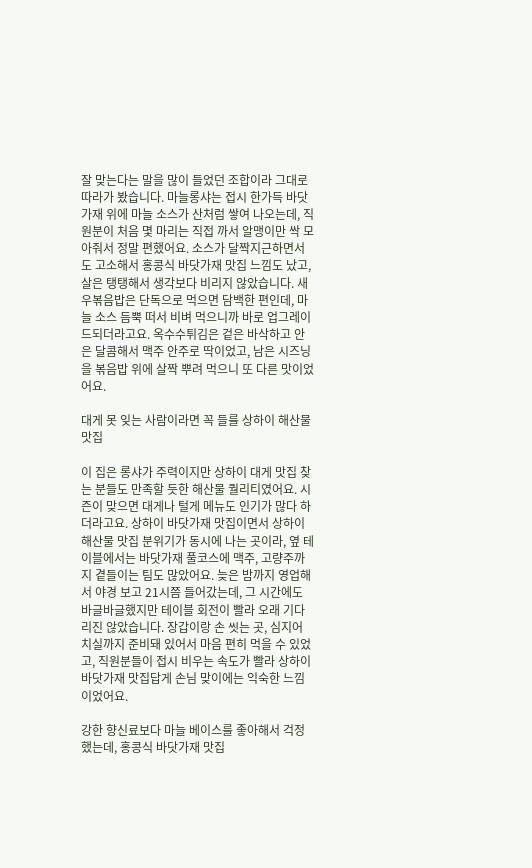잘 맞는다는 말을 많이 들었던 조합이라 그대로 따라가 봤습니다. 마늘롱샤는 접시 한가득 바닷가재 위에 마늘 소스가 산처럼 쌓여 나오는데, 직원분이 처음 몇 마리는 직접 까서 알맹이만 싹 모아줘서 정말 편했어요. 소스가 달짝지근하면서도 고소해서 홍콩식 바닷가재 맛집 느낌도 났고, 살은 탱탱해서 생각보다 비리지 않았습니다. 새우볶음밥은 단독으로 먹으면 담백한 편인데, 마늘 소스 듬뿍 떠서 비벼 먹으니까 바로 업그레이드되더라고요. 옥수수튀김은 겉은 바삭하고 안은 달콤해서 맥주 안주로 딱이었고, 남은 시즈닝을 볶음밥 위에 살짝 뿌려 먹으니 또 다른 맛이었어요.

대게 못 잊는 사람이라면 꼭 들를 상하이 해산물 맛집

이 집은 롱샤가 주력이지만 상하이 대게 맛집 찾는 분들도 만족할 듯한 해산물 퀄리티였어요. 시즌이 맞으면 대게나 털게 메뉴도 인기가 많다 하더라고요. 상하이 바닷가재 맛집이면서 상하이 해산물 맛집 분위기가 동시에 나는 곳이라, 옆 테이블에서는 바닷가재 풀코스에 맥주, 고량주까지 곁들이는 팀도 많았어요. 늦은 밤까지 영업해서 야경 보고 21시쯤 들어갔는데, 그 시간에도 바글바글했지만 테이블 회전이 빨라 오래 기다리진 않았습니다. 장갑이랑 손 씻는 곳, 심지어 치실까지 준비돼 있어서 마음 편히 먹을 수 있었고, 직원분들이 접시 비우는 속도가 빨라 상하이 바닷가재 맛집답게 손님 맞이에는 익숙한 느낌이었어요.

강한 향신료보다 마늘 베이스를 좋아해서 걱정했는데, 홍콩식 바닷가재 맛집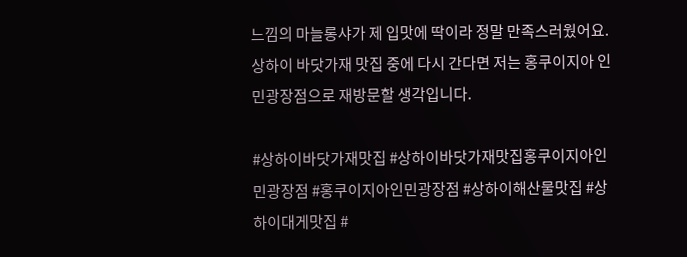느낌의 마늘롱샤가 제 입맛에 딱이라 정말 만족스러웠어요. 상하이 바닷가재 맛집 중에 다시 간다면 저는 홍쿠이지아 인민광장점으로 재방문할 생각입니다.

#상하이바닷가재맛집 #상하이바닷가재맛집홍쿠이지아인민광장점 #홍쿠이지아인민광장점 #상하이해산물맛집 #상하이대게맛집 #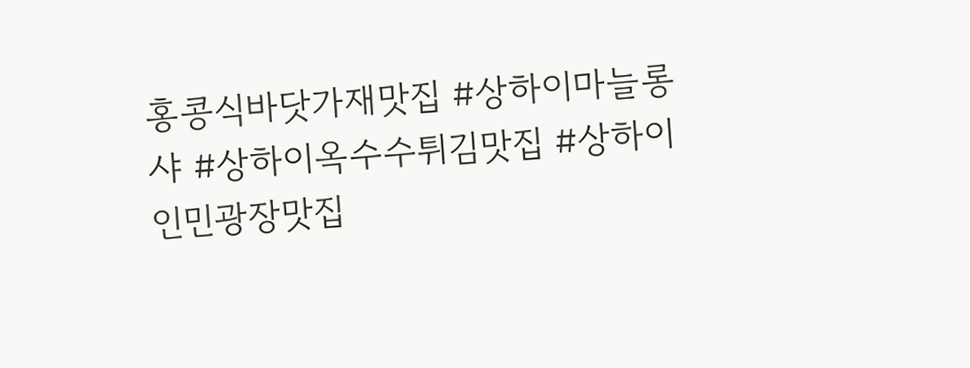홍콩식바닷가재맛집 #상하이마늘롱샤 #상하이옥수수튀김맛집 #상하이인민광장맛집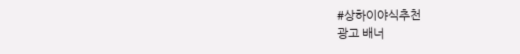#상하이야식추천
광고 배너